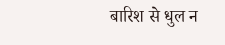बारिश से धुल न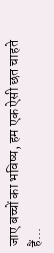जाए बच्चों का भविष्य, हम एक ऐसी छत चाहते हैं...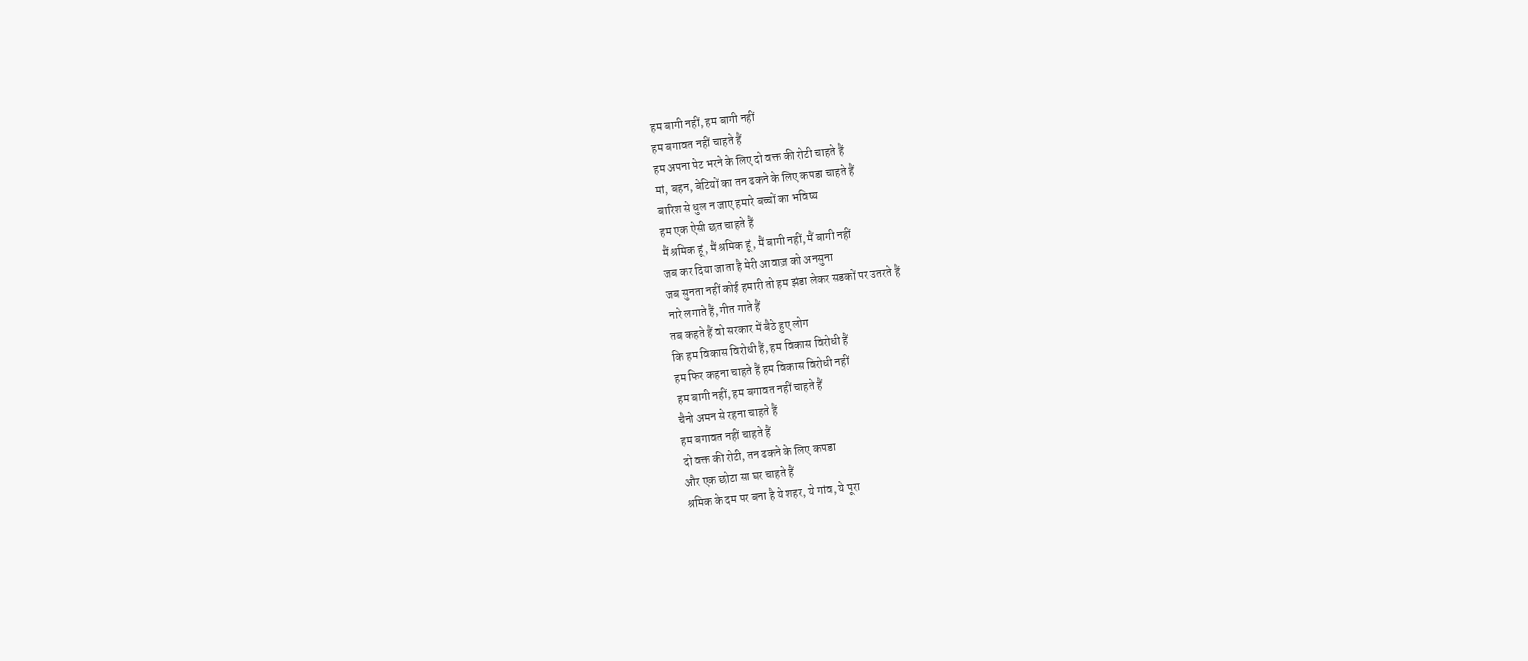हम बागी नहीं, हम बागी नहीं
हम बगावत नहीं चाहते हैं
हम अपना पेट भरने के लिए दो वक्त की रोटी चाहते हैं
मां, बहन, बेटियों का तन ढकने के लिए कपडा चाहते हैं
बारिश से धुल न जाए हमारे बच्चों का भविष्य
हम एक ऐसी छत चाहते हैं
मैं श्रमिक हूं, मैं श्रमिक हूं, मैं बागी नहीं, मैं बागी नहीं
जब कर दिया जाता है मेरी आवाज़ को अनसुना
जब सुनता नहीं कोई हमारी तो हम झंडा लेकर सडकों पर उतरते हैं
नारे लगाते हैं, गीत गाते हैं
तब कहते हैं वो सरकार में बैठे हुए लोग
कि हम विकास विरोधी हैं, हम विकास विरोधी हैं
हम फिर कहना चाहते हैं हम विकास विरोधी नहीं
हम बागी नहीं, हम बगावत नहीं चाहते हैं
चैनो अमन से रहना चाहते हैं
हम बगावत नहीं चाहते हैं
दो वक्त की रोटी, तन ढकने के लिए कपडा
और एक छोटा सा घर चाहते हैं
श्रमिक के दम पर बना है ये शहर, ये गांव, ये पूरा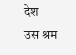देश
उस श्रम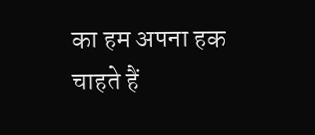का हम अपना हक चाहते हैं